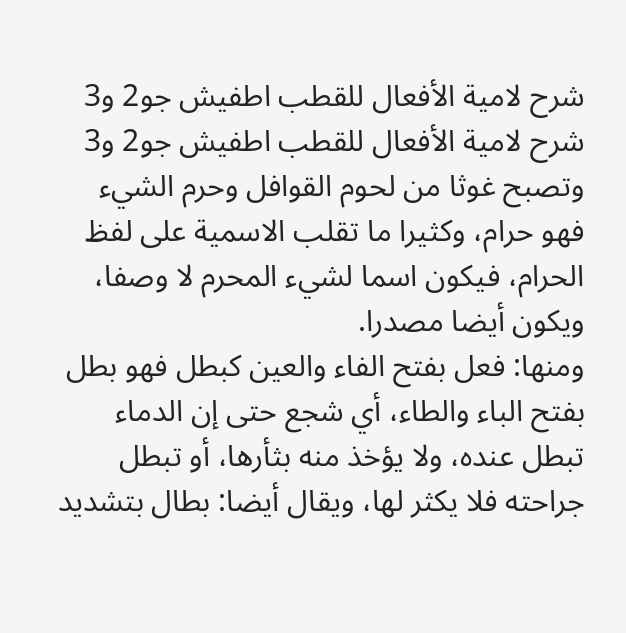شرح لامية الأفعال للقطب اطفيش جو2 و3
شرح لامية الأفعال للقطب اطفيش جو2 و3
وتصبح غوثا من لحوم القوافل وحرم الشيء فهو حرام، وكثيرا ما تقلب الاسمية على لفظ الحرام، فيكون اسما لشيء المحرم لا وصفا، ويكون أيضا مصدرا.
ومنها: فعل بفتح الفاء والعين كبطل فهو بطل بفتح الباء والطاء، أي شجع حتى إن الدماء تبطل عنده، ولا يؤخذ منه بثأرها، أو تبطل جراحته فلا يكثر لها، ويقال أيضا: بطال بتشديد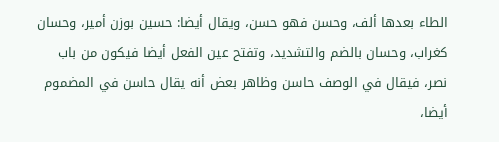الطاء بعدها ألف، وحسن فهو حسن، ويقال أيضا: حسين بوزن أمير، وحسان كغراب، وحسان بالضم والتشديد، وتفتح عين الفعل أيضا فيكون من باب نصر، فيقال في الوصف حاسن وظاهر بعض أنه يقال حاسن في المضموم أيضا،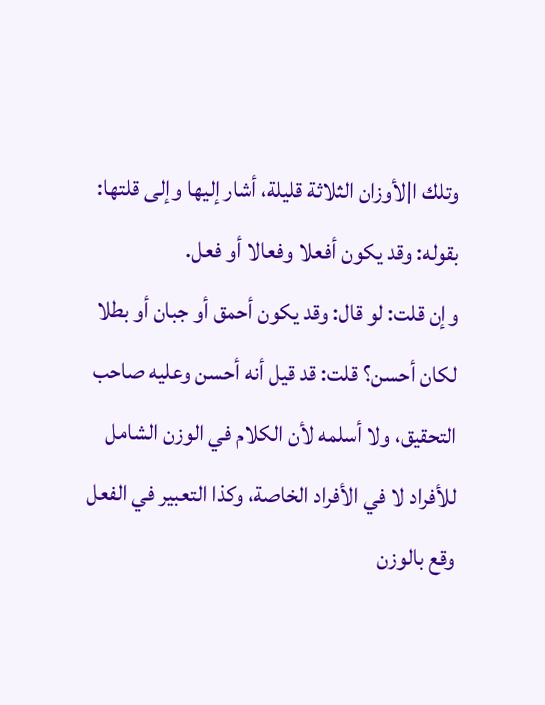وتلك ا|لأوزان الثلاثة قليلة، أشار إليها وإلى قلتها: بقوله: وقد يكون أفعلا وفعالا أو فعل.
وإن قلت: لو قال: وقد يكون أحمق أو جبان أو بطلا لكان أحسن؟ قلت: قد قيل أنه أحسن وعليه صاحب التحقيق، ولا أسلمه لأن الكلام في الوزن الشامل للأفراد لا في الأفراد الخاصة، وكذا التعبير في الفعل وقع بالوزن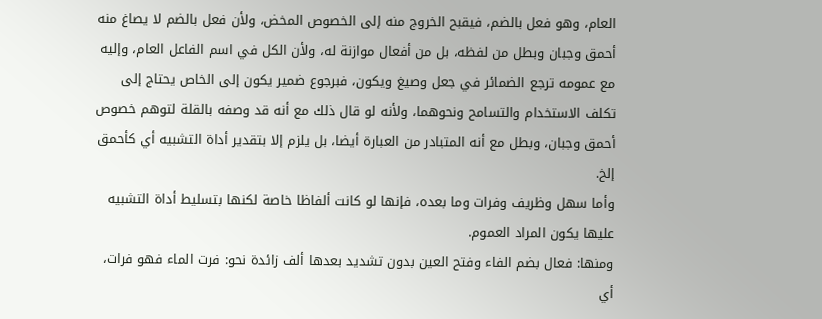العام، وهو فعل بالضم، فيقبح الخروج منه إلى الخصوص المخض، ولأن فعل بالضم لا يصاغ منه أحمق وجبان وبطل من لفظه، بل من أفعال موازنة له، ولأن الكل في اسم الفاعل العام، وإليه مع عمومه ترجع الضمائر في جعل وصيغ ويكون، فبرجوع ضمير يكون إلى الخاص يحتاج إلى تكلف الاستخدام والتسامح ونحوهما، ولأنه لو قال ذلك مع أنه قد وصفه بالقلة لتوهم خصوص أحمق وجبان، وبطل مع أنه المتبادر من العبارة أيضا، بل يلزم إلا بتقدير أداة التشبيه أي كأحمق إلخ.
وأما سهل وظريف وفرات وما بعده، فإنها لو كانت ألفاظا خاصة لكنها بتسليط أداة التشبيه عليها يكون المراد العموم.
ومنها: فعال بضم الفاء وفتح العين بدون تشديد بعدها ألف زائدة نحو: فرت الماء فهو فرات، أي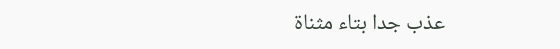عذب جدا بتاء مثناة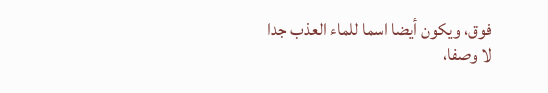فوق، ويكون أيضا اسما للماء العذب جدا لا وصفا،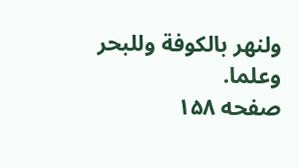ولنهر بالكوفة وللبحر وعلما.
صفحه ۱۵۸